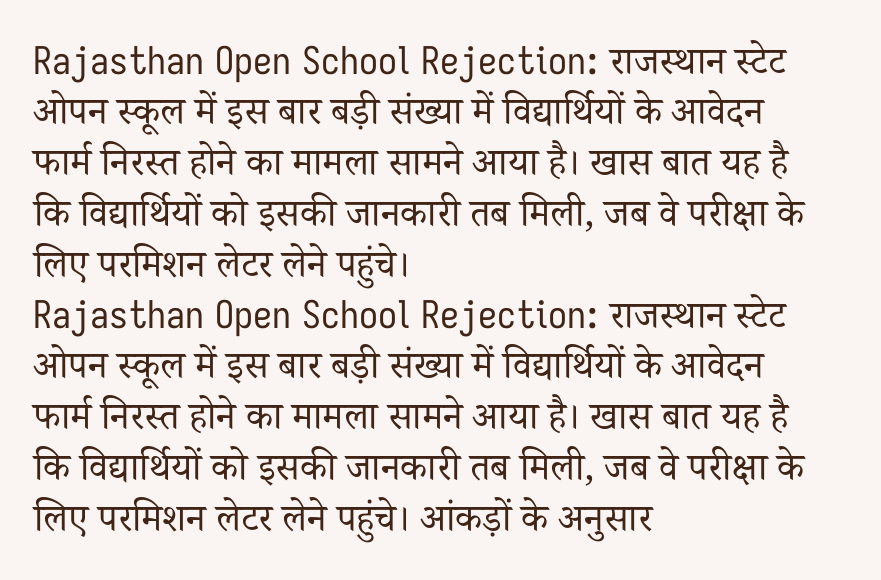Rajasthan Open School Rejection: राजस्थान स्टेट ओपन स्कूल में इस बार बड़ी संख्या में विद्यार्थियों के आवेदन फार्म निरस्त होने का मामला सामने आया है। खास बात यह है कि विद्यार्थियों को इसकी जानकारी तब मिली, जब वे परीक्षा के लिए परमिशन लेटर लेने पहुंचे।
Rajasthan Open School Rejection: राजस्थान स्टेट ओपन स्कूल में इस बार बड़ी संख्या में विद्यार्थियों के आवेदन फार्म निरस्त होने का मामला सामने आया है। खास बात यह है कि विद्यार्थियों को इसकी जानकारी तब मिली, जब वे परीक्षा के लिए परमिशन लेटर लेने पहुंचे। आंकड़ों के अनुसार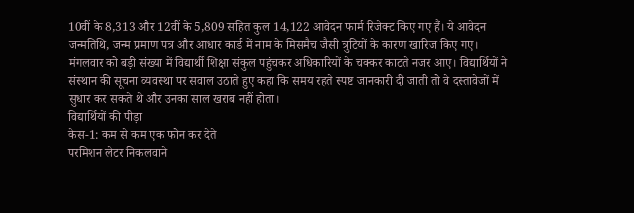10वीं के 8,313 और 12वीं के 5,809 सहित कुल 14,122 आवेदन फार्म रिजेक्ट किए गए हैं। ये आवेदन जन्मतिथि, जन्म प्रमाण पत्र और आधार कार्ड में नाम के मिसमैच जैसी त्रुटियों के कारण खारिज किए गए।
मंगलवार को बड़ी संख्या में विद्यार्थी शिक्षा संकुल पहुंचकर अधिकारियों के चक्कर काटते नजर आए। विद्यार्थियों ने संस्थान की सूचना व्यवस्था पर सवाल उठाते हुए कहा कि समय रहते स्पष्ट जानकारी दी जाती तो वे दस्तावेजों में सुधार कर सकते थे और उनका साल खराब नहीं होता।
विद्यार्थियों की पीड़ा
केस-1: कम से कम एक फोन कर देते
परमिशन लेटर निकलवाने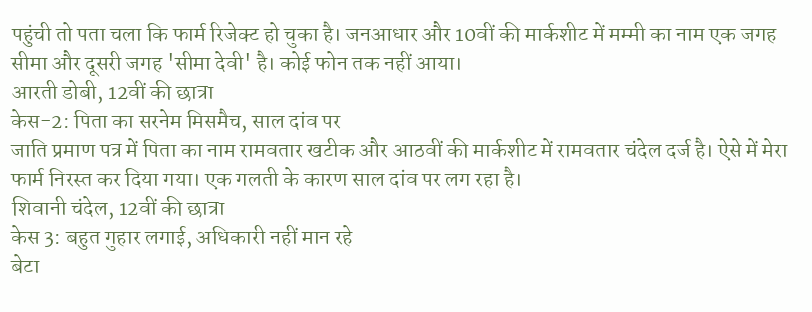पहुंची तो पता चला कि फार्म रिजेक्ट हो चुका है। जनआधार और 10वीं की मार्कशीट में मम्मी का नाम एक जगह सीमा और दूसरी जगह 'सीमा देवी' है। कोई फोन तक नहीं आया।
आरती डोबी, 12वीं की छात्रा
केस-2: पिता का सरनेम मिसमैच, साल दांव पर
जाति प्रमाण पत्र में पिता का नाम रामवतार खटीक और आठवीं की मार्कशीट में रामवतार चंदेल दर्ज है। ऐसे में मेरा फार्म निरस्त कर दिया गया। एक गलती के कारण साल दांव पर लग रहा है।
शिवानी चंदेल, 12वीं की छात्रा
केस 3: बहुत गुहार लगाई, अधिकारी नहीं मान रहे
बेटा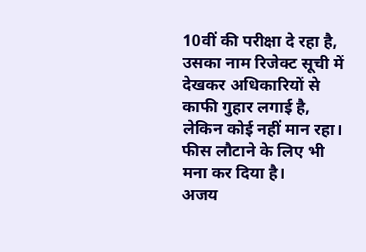10वीं की परीक्षा दे रहा है, उसका नाम रिजेक्ट सूची में देखकर अधिकारियों से काफी गुहार लगाई है, लेकिन कोई नहीं मान रहा। फीस लौटाने के लिए भी मना कर दिया है।
अजय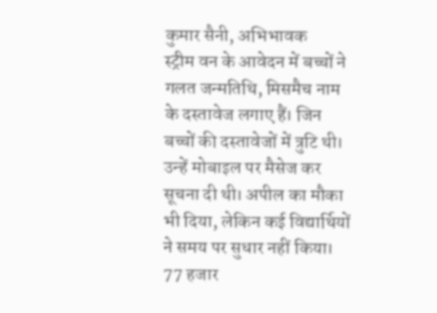कुमार सैनी, अभिभावक
स्ट्रीम वन के आवेदन में बच्चों ने गलत जन्मतिथि, मिसमैच नाम के दस्तावेज लगाए हैं। जिन बच्चों की दस्तावेजों में त्रुटि थी। उन्हें मोबाइल पर मैसेज कर सूचना दी थी। अपील का मौका भी दिया, लेकिन कई विद्यार्थियों ने समय पर सुधार नहीं किया। 77 हजार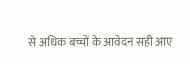से अधिक बच्चों के आवेदन सही आए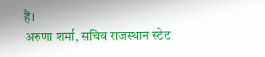हैं।
अरुणा शर्मा, सचिव राजस्थान स्टेट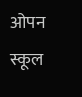ओपन स्कूल